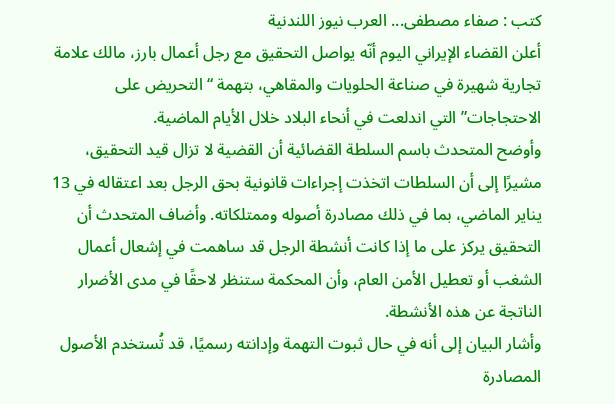كتب : صفاء مصطفى... العرب نيوز اللندنية
أعلن القضاء الإيراني اليوم أنّه يواصل التحقيق مع رجل أعمال بارز، مالك علامة تجارية شهيرة في صناعة الحلويات والمقاهي، بتهمة “التحريض على الاحتجاجات” التي اندلعت في أنحاء البلاد خلال الأيام الماضية.
وأوضح المتحدث باسم السلطة القضائية أن القضية لا تزال قيد التحقيق، مشيرًا إلى أن السلطات اتخذت إجراءات قانونية بحق الرجل بعد اعتقاله في 13 يناير الماضي، بما في ذلك مصادرة أصوله وممتلكاته. وأضاف المتحدث أن التحقيق يركز على ما إذا كانت أنشطة الرجل قد ساهمت في إشعال أعمال الشغب أو تعطيل الأمن العام، وأن المحكمة ستنظر لاحقًا في مدى الأضرار الناتجة عن هذه الأنشطة.
وأشار البيان إلى أنه في حال ثبوت التهمة وإدانته رسميًا، قد تُستخدم الأصول المصادرة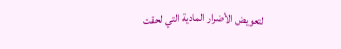لتعويض الأضرار المادية التي لحقت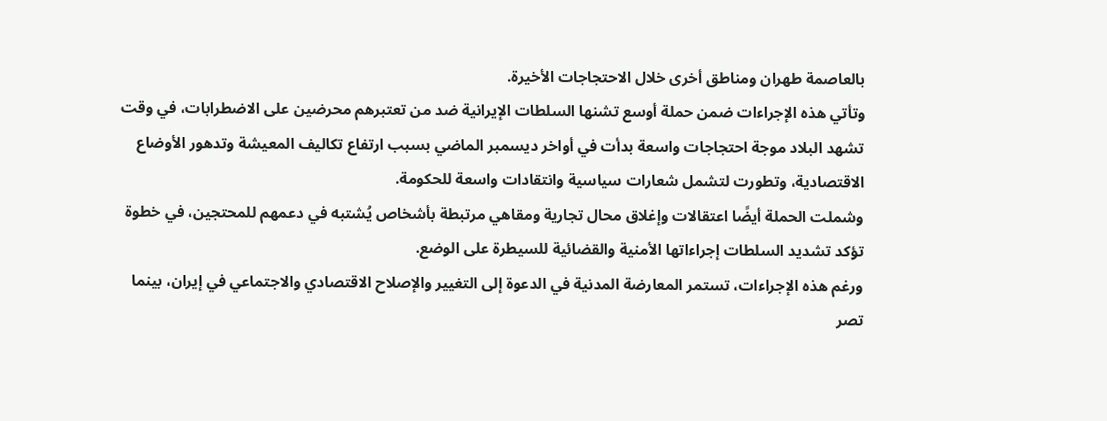بالعاصمة طهران ومناطق أخرى خلال الاحتجاجات الأخيرة.
وتأتي هذه الإجراءات ضمن حملة أوسع تشنها السلطات الإيرانية ضد من تعتبرهم محرضين على الاضطرابات، في وقت تشهد البلاد موجة احتجاجات واسعة بدأت في أواخر ديسمبر الماضي بسبب ارتفاع تكاليف المعيشة وتدهور الأوضاع الاقتصادية، وتطورت لتشمل شعارات سياسية وانتقادات واسعة للحكومة.
وشملت الحملة أيضًا اعتقالات وإغلاق محال تجارية ومقاهي مرتبطة بأشخاص يُشتبه في دعمهم للمحتجين، في خطوة تؤكد تشديد السلطات إجراءاتها الأمنية والقضائية للسيطرة على الوضع.
ورغم هذه الإجراءات، تستمر المعارضة المدنية في الدعوة إلى التغيير والإصلاح الاقتصادي والاجتماعي في إيران، بينما تصر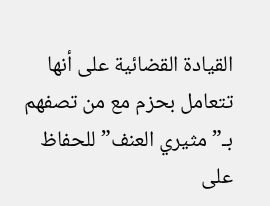القيادة القضائية على أنها تتعامل بحزم مع من تصفهم بـ”مثيري العنف” للحفاظ على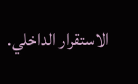الاستقرار الداخلي.